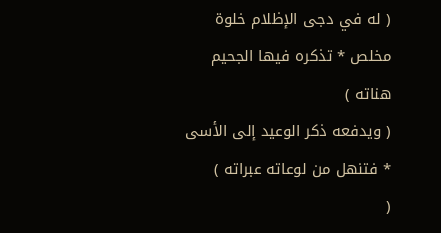( له في دجى الإظلام خلوة مخلص * تذكره فيها الجحيم هناته )
( ويدفعه ذكر الوعيد إلى الأسى * فتنهل من لوعاته عبراته )
(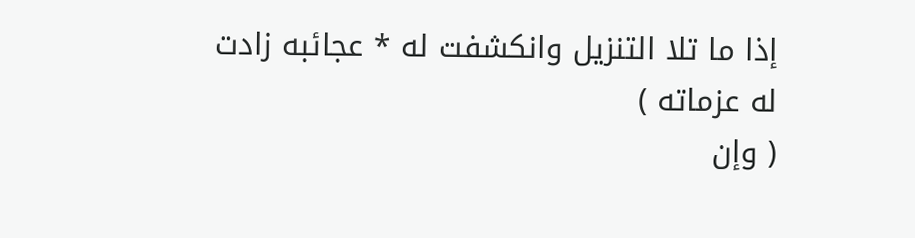إذا ما تلا التنزيل وانكشفت له * عجائبه زادت له عزماته )
( وإن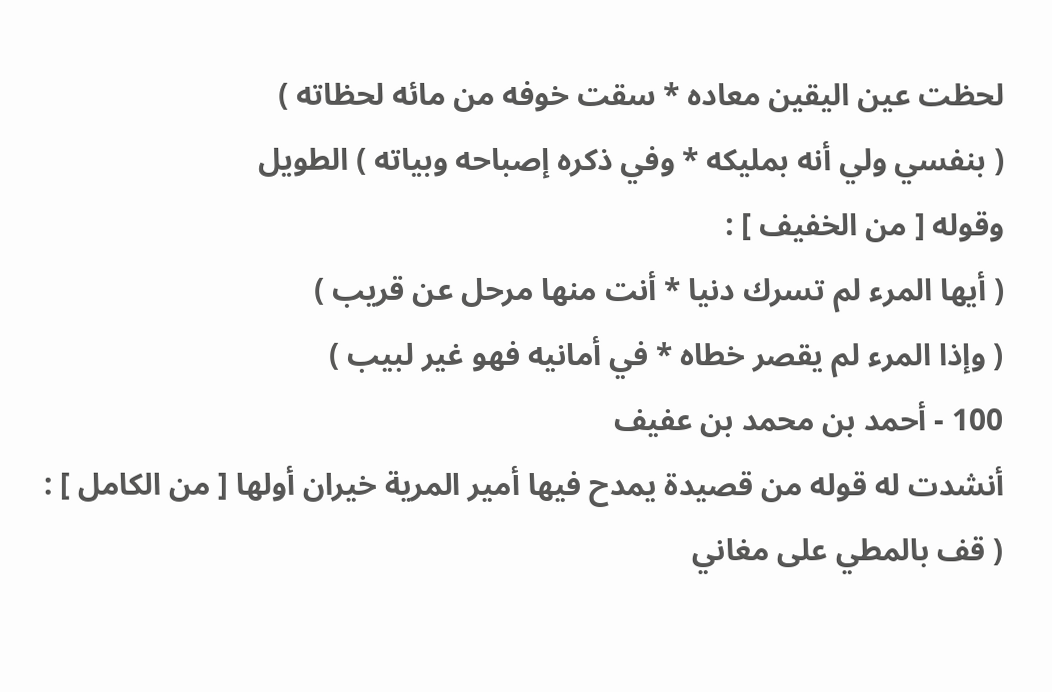لحظت عين اليقين معاده * سقت خوفه من مائه لحظاته )
( بنفسي ولي أنه بمليكه * وفي ذكره إصباحه وبياته ) الطويل
وقوله [ من الخفيف ] :
( أيها المرء لم تسرك دنيا * أنت منها مرحل عن قريب )
( وإذا المرء لم يقصر خطاه * في أمانيه فهو غير لبيب )
100 - أحمد بن محمد بن عفيف
أنشدت له قوله من قصيدة يمدح فيها أمير المرية خيران أولها [ من الكامل ] :
( قف بالمطي على مغاني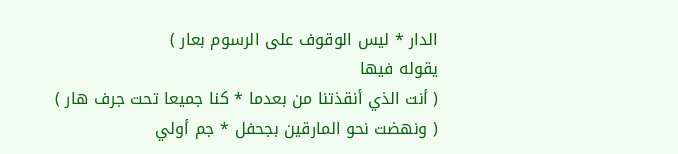الدار * ليس الوقوف على الرسوم بعار )
يقوله فيها
( أنت الذي أنقذتنا من بعدما * كنا جميعا تحت جرف هار )
( ونهضت نحو المارقين بجحفل * جم أولي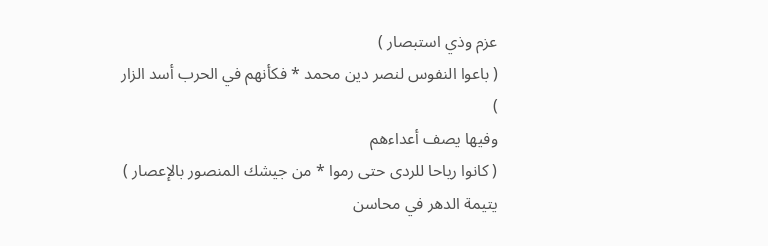عزم وذي استبصار )
( باعوا النفوس لنصر دين محمد * فكأنهم في الحرب أسد الزار )
وفيها يصف أعداءهم
( كانوا رياحا للردى حتى رموا * من جيشك المنصور بالإعصار )
يتيمة الدهر في محاسن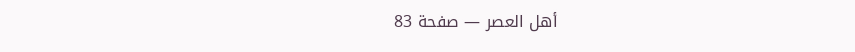أهل العصر — صفحة 83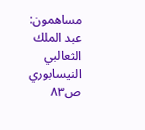مساهمون: عبد الملك الثعالبي النيسابوري
ص٨٣